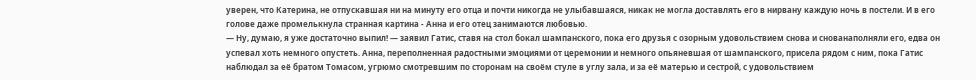уверен, что Катерина, не отпускавшая ни на минуту его отца и почти никогда не улыбавшаяся, никак не могла доставлять его в нирвану каждую ночь в постели. И в его голове даже промелькнула странная картина - Анна и его отец занимаются любовью.
— Ну, думаю, я уже достаточно выпил! — заявил Гатис, ставя на стол бокал шампанского, пока его друзья с озорным удовольствием снова и снованаполняли его, едва он успевал хоть немного опустеть. Анна, переполненная радостными эмоциями от церемонии и немного опьяневшая от шампанского, присела рядом с ним, пока Гатис наблюдал за её братом Томасом, угрюмо смотревшим по сторонам на своём стуле в углу зала, и за её матерью и сестрой, с удовольствием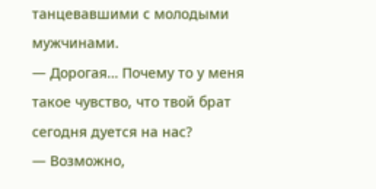танцевавшими с молодыми мужчинами.
— Дорогая… Почему то у меня такое чувство, что твой брат сегодня дуется на нас?
— Возможно,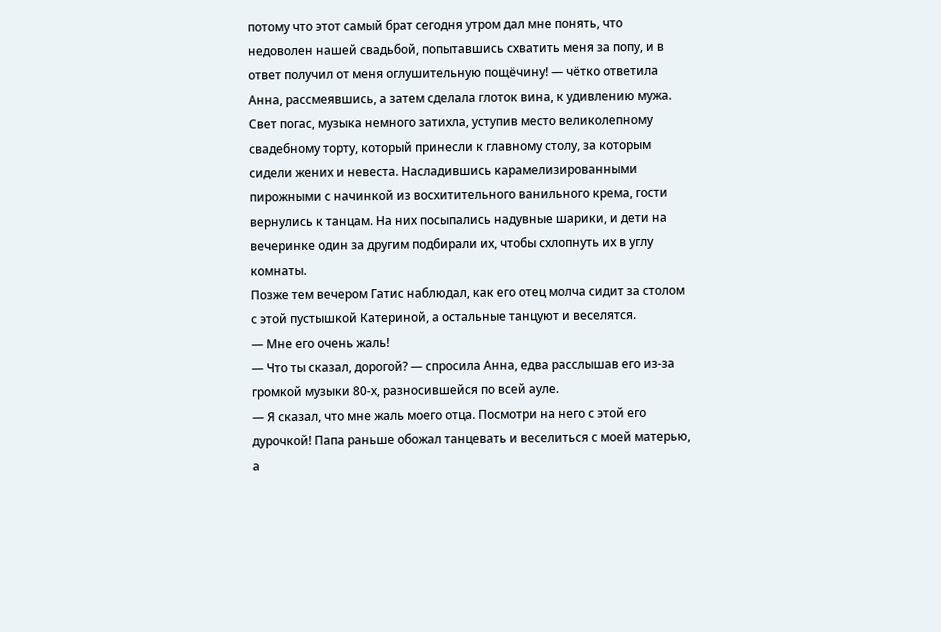потому что этот самый брат сегодня утром дал мне понять, что недоволен нашей свадьбой, попытавшись схватить меня за попу, и в ответ получил от меня оглушительную пощёчину! — чётко ответила Анна, рассмеявшись, а затем сделала глоток вина, к удивлению мужа.
Свет погас, музыка немного затихла, уступив место великолепному свадебному торту, который принесли к главному столу, за которым сидели жених и невеста. Насладившись карамелизированными пирожными с начинкой из восхитительного ванильного крема, гости вернулись к танцам. На них посыпались надувные шарики, и дети на вечеринке один за другим подбирали их, чтобы схлопнуть их в углу комнаты.
Позже тем вечером Гатис наблюдал, как его отец молча сидит за столом с этой пустышкой Катериной, а остальные танцуют и веселятся.
— Мне его очень жаль!
— Что ты сказал, дорогой? — спросила Анна, едва расслышав его из-за громкой музыки 80-х, разносившейся по всей ауле.
— Я сказал, что мне жаль моего отца. Посмотри на него с этой его дурочкой! Папа раньше обожал танцевать и веселиться с моей матерью, а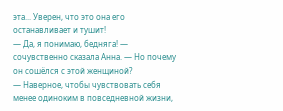эта... Уверен, что это она его останавливает и тушит!
— Да, я понимаю, бедняга! — сочувственно сказала Анна. — Но почему он сошёлся с этой женщиной?
— Наверное, чтобы чувствовать себя менее одиноким в повседневной жизни,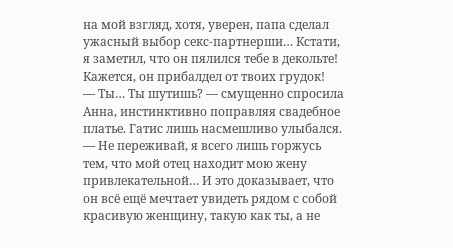на мой взгляд, хотя, уверен, папа сделал ужасный выбор секс-партнерши… Кстати, я заметил, что он пялился тебе в декольте! Кажется, он прибалдел от твоих грудок!
— Ты… Ты шутишь? — смущенно спросила Анна, инстинктивно поправляя свадебное платье. Гатис лишь насмешливо улыбался.
— Не переживай, я всего лишь горжусь тем, что мой отец находит мою жену привлекательной… И это доказывает, что он всё ещё мечтает увидеть рядом с собой красивую женщину, такую как ты, а не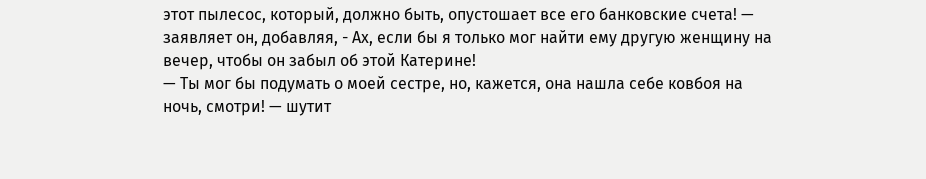этот пылесос, который, должно быть, опустошает все его банковские счета! — заявляет он, добавляя, - Ах, если бы я только мог найти ему другую женщину на вечер, чтобы он забыл об этой Катерине!
— Ты мог бы подумать о моей сестре, но, кажется, она нашла себе ковбоя на ночь, смотри! — шутит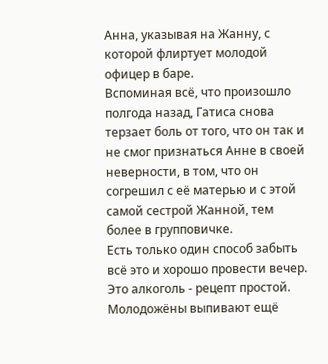Анна, указывая на Жанну, с которой флиртует молодой офицер в баре.
Вспоминая всё, что произошло полгода назад, Гатиса снова терзает боль от того, что он так и не смог признаться Анне в своей неверности, в том, что он согрешил с её матерью и с этой самой сестрой Жанной, тем более в групповичке.
Есть только один способ забыть всё это и хорошо провести вечер. Это алкоголь - рецепт простой. Молодожёны выпивают ещё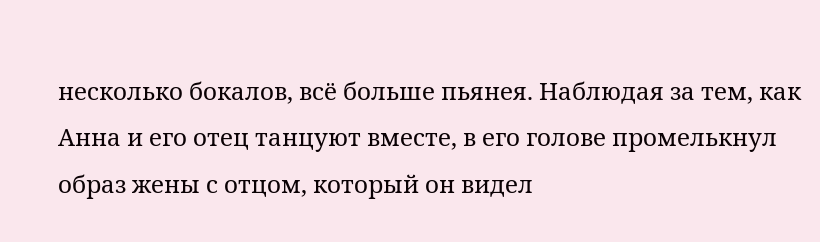несколько бокалов, всё больше пьянея. Наблюдая за тем, как Анна и его отец танцуют вместе, в его голове промелькнул образ жены с отцом, который он видел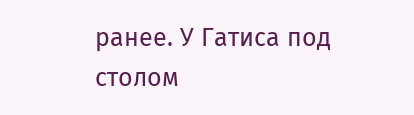ранее. У Гатиса под столом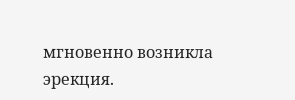мгновенно возникла эрекция.